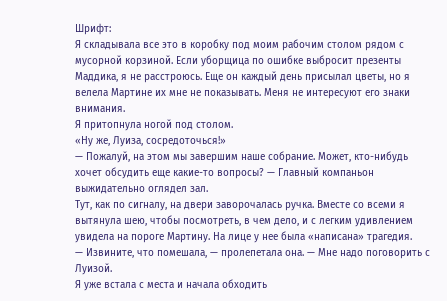Шрифт:
Я складывала все это в коробку под моим рабочим столом рядом с мусорной корзиной. Если уборщица по ошибке выбросит презенты Маддика, я не расстроюсь. Еще он каждый день присылал цветы, но я велела Мартине их мне не показывать. Меня не интересуют его знаки внимания.
Я притопнула ногой под столом.
«Ну же, Луиза, сосредоточься!»
— Пожалуй, на этом мы завершим наше собрание. Может, кто-нибудь хочет обсудить еще какие-то вопросы? — Главный компаньон выжидательно оглядел зал.
Тут, как по сигналу, на двери заворочалась ручка. Вместе со всеми я вытянула шею, чтобы посмотреть, в чем дело, и с легким удивлением увидела на пороге Мартину. На лице у нее была «написана» трагедия.
— Извините, что помешала, — пролепетала она. — Мне надо поговорить с Луизой.
Я уже встала с места и начала обходить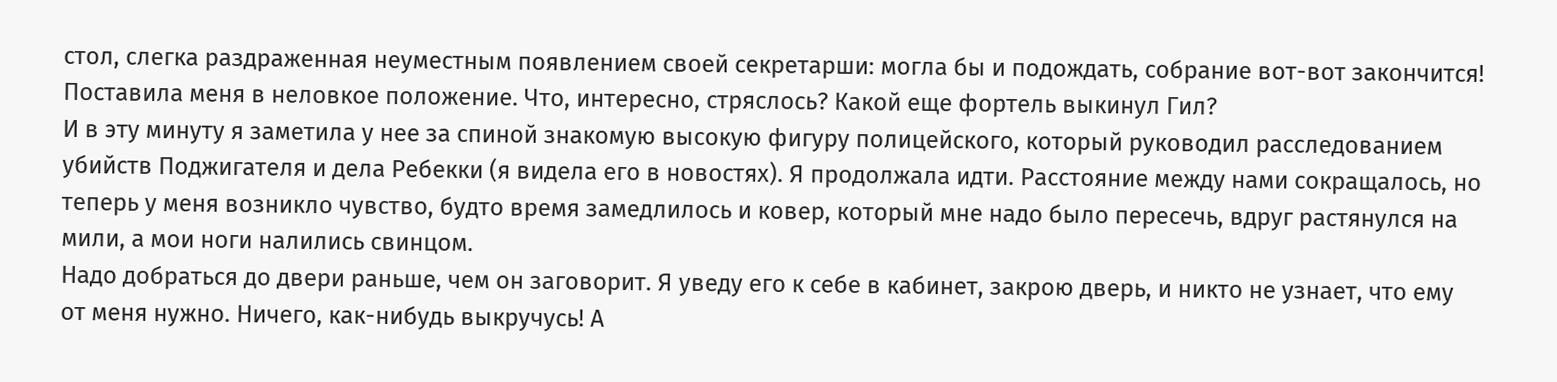стол, слегка раздраженная неуместным появлением своей секретарши: могла бы и подождать, собрание вот-вот закончится! Поставила меня в неловкое положение. Что, интересно, стряслось? Какой еще фортель выкинул Гил?
И в эту минуту я заметила у нее за спиной знакомую высокую фигуру полицейского, который руководил расследованием убийств Поджигателя и дела Ребекки (я видела его в новостях). Я продолжала идти. Расстояние между нами сокращалось, но теперь у меня возникло чувство, будто время замедлилось и ковер, который мне надо было пересечь, вдруг растянулся на мили, а мои ноги налились свинцом.
Надо добраться до двери раньше, чем он заговорит. Я уведу его к себе в кабинет, закрою дверь, и никто не узнает, что ему от меня нужно. Ничего, как-нибудь выкручусь! А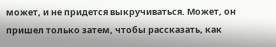может, и не придется выкручиваться. Может, он пришел только затем, чтобы рассказать, как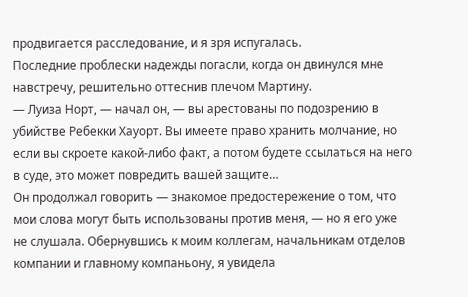продвигается расследование, и я зря испугалась.
Последние проблески надежды погасли, когда он двинулся мне навстречу, решительно оттеснив плечом Мартину.
— Луиза Норт, — начал он, — вы арестованы по подозрению в убийстве Ребекки Хауорт. Вы имеете право хранить молчание, но если вы скроете какой-либо факт, а потом будете ссылаться на него в суде, это может повредить вашей защите…
Он продолжал говорить — знакомое предостережение о том, что мои слова могут быть использованы против меня, — но я его уже не слушала. Обернувшись к моим коллегам, начальникам отделов компании и главному компаньону, я увидела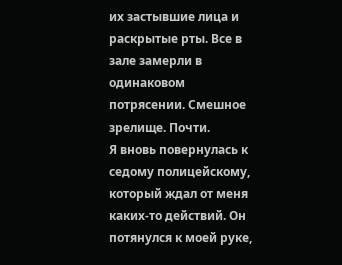их застывшие лица и раскрытые рты. Все в зале замерли в одинаковом потрясении. Смешное зрелище. Почти.
Я вновь повернулась к седому полицейскому, который ждал от меня каких-то действий. Он потянулся к моей руке,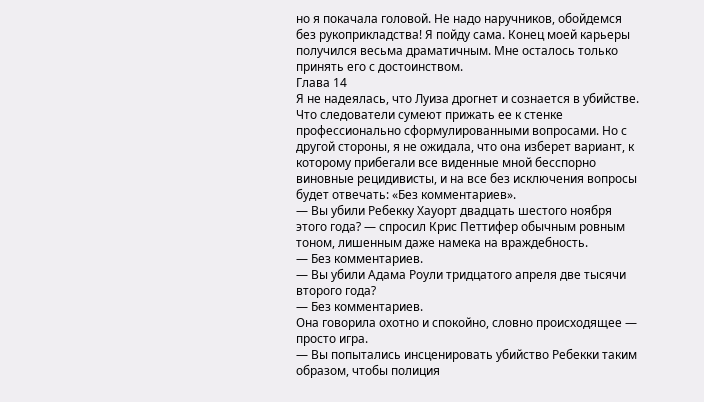но я покачала головой. Не надо наручников, обойдемся без рукоприкладства! Я пойду сама. Конец моей карьеры получился весьма драматичным. Мне осталось только принять его с достоинством.
Глава 14
Я не надеялась, что Луиза дрогнет и сознается в убийстве. Что следователи сумеют прижать ее к стенке профессионально сформулированными вопросами. Но с другой стороны, я не ожидала, что она изберет вариант, к которому прибегали все виденные мной бесспорно виновные рецидивисты, и на все без исключения вопросы будет отвечать: «Без комментариев».
— Вы убили Ребекку Хауорт двадцать шестого ноября этого года? — спросил Крис Петтифер обычным ровным тоном, лишенным даже намека на враждебность.
— Без комментариев.
— Вы убили Адама Роули тридцатого апреля две тысячи второго года?
— Без комментариев.
Она говорила охотно и спокойно, словно происходящее — просто игра.
— Вы попытались инсценировать убийство Ребекки таким образом, чтобы полиция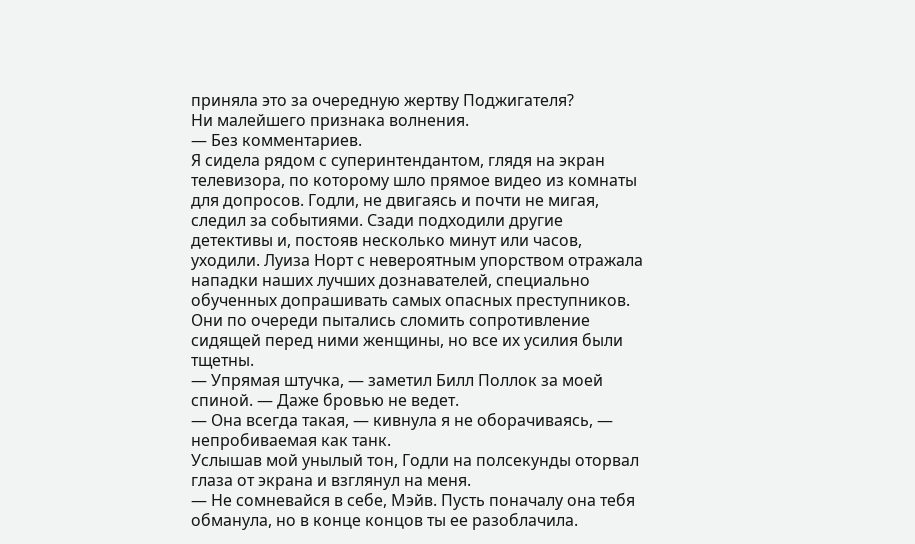приняла это за очередную жертву Поджигателя?
Ни малейшего признака волнения.
— Без комментариев.
Я сидела рядом с суперинтендантом, глядя на экран телевизора, по которому шло прямое видео из комнаты для допросов. Годли, не двигаясь и почти не мигая, следил за событиями. Сзади подходили другие детективы и, постояв несколько минут или часов, уходили. Луиза Норт с невероятным упорством отражала нападки наших лучших дознавателей, специально обученных допрашивать самых опасных преступников. Они по очереди пытались сломить сопротивление сидящей перед ними женщины, но все их усилия были тщетны.
— Упрямая штучка, — заметил Билл Поллок за моей спиной. — Даже бровью не ведет.
— Она всегда такая, — кивнула я не оборачиваясь, — непробиваемая как танк.
Услышав мой унылый тон, Годли на полсекунды оторвал глаза от экрана и взглянул на меня.
— Не сомневайся в себе, Мэйв. Пусть поначалу она тебя обманула, но в конце концов ты ее разоблачила.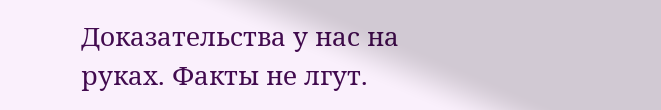Доказательства у нас на руках. Факты не лгут.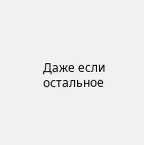Даже если остальное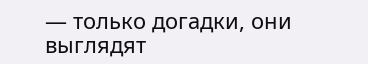— только догадки, они выглядят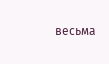весьма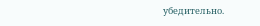убедительно.